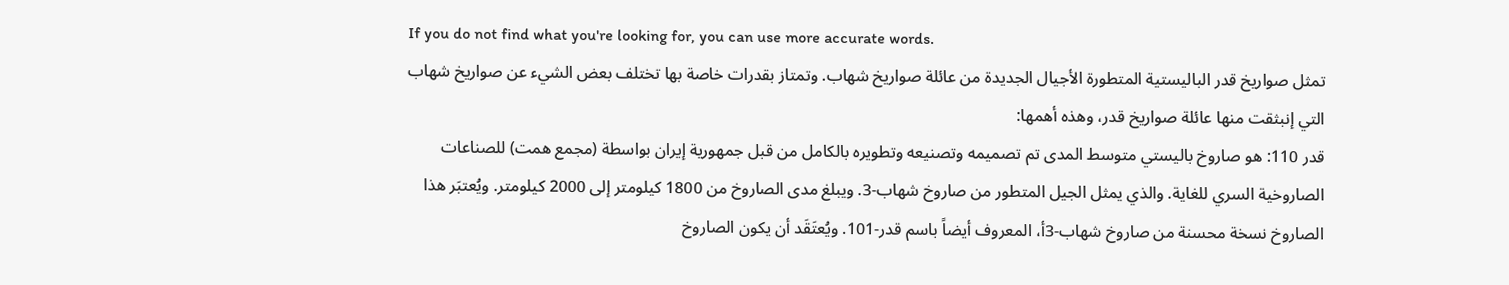If you do not find what you're looking for, you can use more accurate words.
تمثل صواريخ قدر الباليستية المتطورة الأجيال الجديدة من عائلة صواريخ شهاب. وتمتاز بقدرات خاصة بها تختلف بعض الشيء عن صواريخ شهاب التي إنبثقت منها عائلة صواريخ قدر، وهذه أهمها:
قدر 110: هو صاروخ باليستي متوسط المدى تم تصميمه وتصنيعه وتطويره بالكامل من قبل جمهورية إيران بواسطة (مجمع همت) للصناعات الصاروخية السري للغاية. والذي يمثل الجيل المتطور من صاروخ شهاب-3. ويبلغ مدى الصاروخ من 1800 كيلومتر إلى 2000 كيلومتر. ويُعتبَر هذا الصاروخ نسخة محسنة من صاروخ شهاب-3أ، المعروف أيضاً باسم قدر-101. ويُعتَقَد أن يكون الصاروخ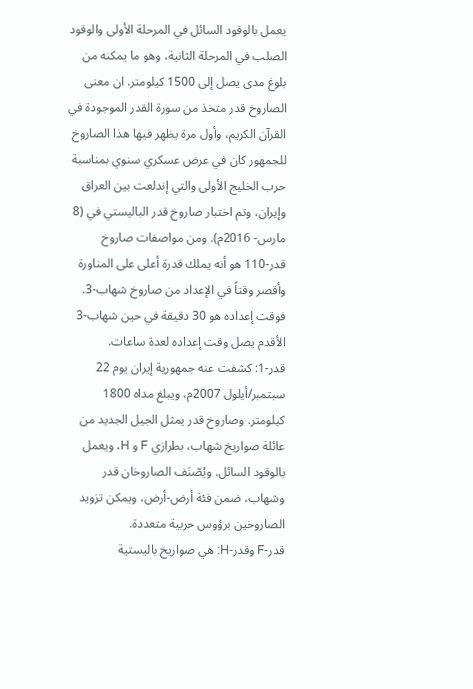يعمل بالوقود السائل في المرحلة الأولى والوقود الصلب في المرحلة الثانية، وهو ما يمكنه من بلوغ مدى يصل إلى 1500 كيلومتر. ان معنى الصاروخ قدر متخذ من سورة القدر الموجودة في القرآن الكريم، وأول مرة يظهر فيها هذا الصاروخ للجمهور كان في عرض عسكري سنوي بمناسبة حرب الخليج الأولى والتي إندلعت بين العراق وإيران، وتم اختبار صاروخ قدر الباليستي في (8 مارس- 2016م). ومن مواصفات صاروخ قدر-110 هو أنه يملك قدرة أعلى على المناورة وأقصر وقتاً في الإعداد من صاروخ شهاب-3. فوقت إعداده هو 30 دقيقة في حين شهاب-3 الأقدم يصل وقت إعداده لعدة ساعات.
قدر-1: كشفت عنه جمهورية إيران يوم 22 سبتمبر/أيلول 2007م، ويبلغ مداه 1800 كيلومتر. وصاروخ قدر يمثل الجيل الجديد من عائلة صواريخ شهاب، بطرازي F و H، ويعمل بالوقود السائل. ويُصّنَف الصاروخان قدر وشهاب، ضمن فئة أرض-أرض، ويمكن تزويد الصاروخين برؤوس حربية متعددة.
قدر-F وقدر-H: هي صواريخ باليستية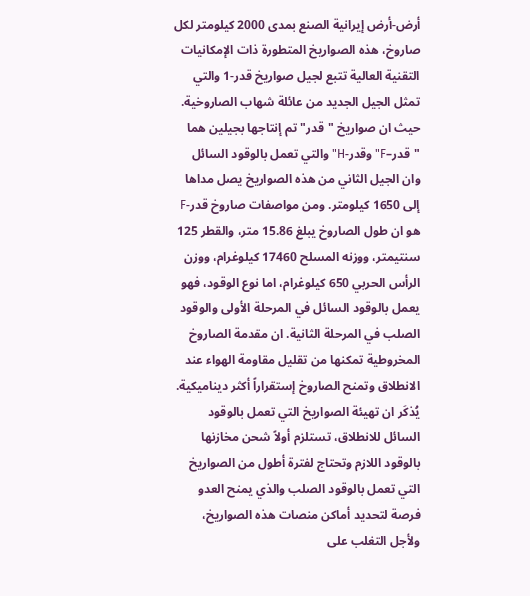أرض-أرض إيرانية الصنع بمدى 2000 كيلومتر لكل صاروخ، هذه الصواريخ المتطورة ذات الإمكانيات التقنية العالية تتبع لجيل صواريخ قدر-1 والتي تمثل الجيل الجديد من عائلة شهاب الصاروخية. حيث ان صواريخ "قدر" تم إنتاجها بجيلين هما "قدر–F" وقدر-H" والتي تعمل بالوقود السائل وان الجيل الثاني من هذه الصواريخ يصل مداها إلى 1650 كيلومتر. ومن مواصفات صاروخ قدر-F هو ان طول الصاروخ يبلغ 15.86 متر، والقطر 125 سنتيمتر، ووزنه المسلح 17460 كيلوغرام، ووزن الرأس الحربي 650 كيلوغرام، اما نوع الوقود، فهو يعمل بالوقود السائل في المرحلة الأولى والوقود الصلب في المرحلة الثانية. ان مقدمة الصاروخ المخروطية تمكنها من تقليل مقاومة الهواء عند الانطلاق وتمنح الصاروخ إستقراراً أكثر ديناميكية. يُذكَر ان تهيئة الصواريخ التي تعمل بالوقود السائل للانطلاق، تستلزم أولاً شحن مخازنها بالوقود اللازم وتحتاج لفترة أطول من الصواريخ التي تعمل بالوقود الصلب والذي يمنح العدو فرصة لتحديد أماكن منصات هذه الصواريخ، ولأجل التغلب على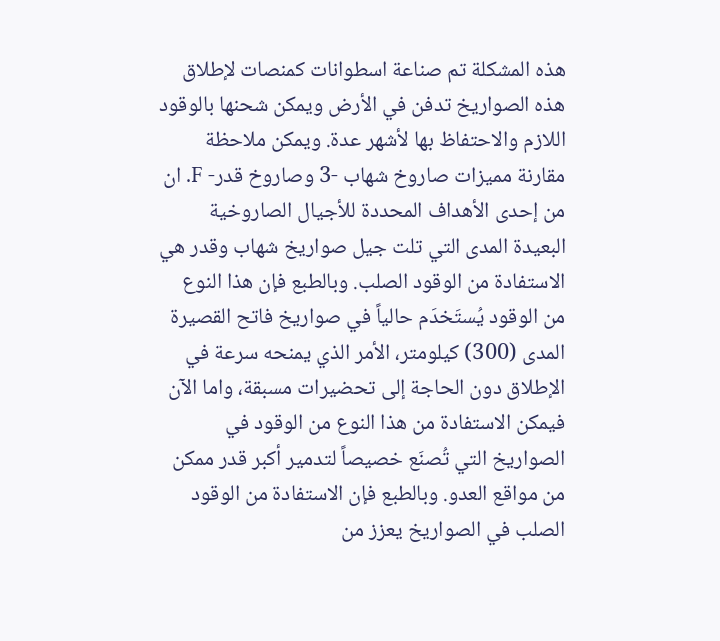هذه المشكلة تم صناعة اسطوانات كمنصات لإطلاق هذه الصواريخ تدفن في الأرض ويمكن شحنها بالوقود اللازم والاحتفاظ بها لأشهر عدة. ويمكن ملاحظة مقارنة مميزات صاروخ شهاب -3 وصاروخ قدر- F. ان من إحدى الأهداف المحددة للأجيال الصاروخية البعيدة المدى التي تلت جيل صواريخ شهاب وقدر هي الاستفادة من الوقود الصلب. وبالطبع فإن هذا النوع من الوقود يُستَخدَم حالياً في صواريخ فاتح القصيرة المدى (300) كيلومتر، الأمر الذي يمنحه سرعة في الإطلاق دون الحاجة إلى تحضيرات مسبقة، واما الآن فيمكن الاستفادة من هذا النوع من الوقود في الصواريخ التي تُصنَع خصيصاً لتدمير أكبر قدر ممكن من مواقع العدو. وبالطبع فإن الاستفادة من الوقود الصلب في الصواريخ يعزز من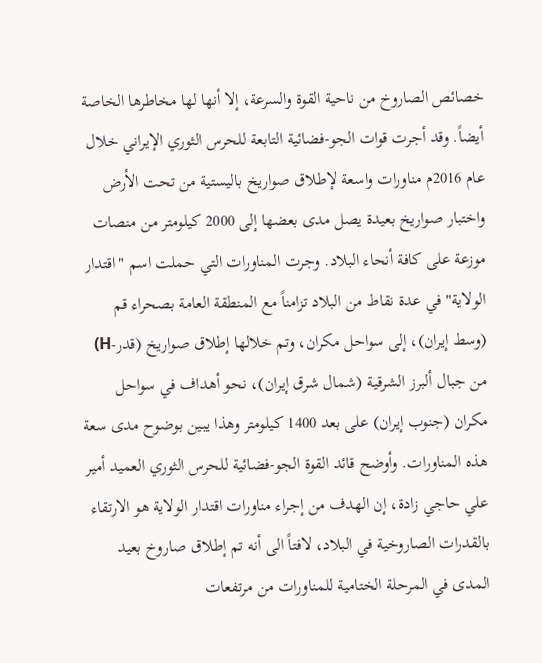خصائص الصاروخ من ناحية القوة والسرعة، إلا أنها لها مخاطرها الخاصة أيضاً. وقد أجرت قوات الجو-فضائية التابعة للحرس الثوري الإيراني خلال عام 2016م مناورات واسعة لإطلاق صواريخ باليستية من تحت الأرض واختبار صواريخ بعيدة يصل مدى بعضها إلى 2000 كيلومتر من منصات موزعة على كافة أنحاء البلاد. وجرت المناورات التي حملت اسم "اقتدار الولایة" في عدة نقاط من البلاد تزامناً مع المنطقة العامة بصحراء قم (وسط إيران)، إلی سواحل مكران، وتم خلالها إطلاق صواريخ (قدر-H) من جبال ألبرز الشرقية (شمال شرق إيران)، نحو أهداف في سواحل مكران (جنوب إيران) على بعد 1400 كيلومتر وهذا یبين بوضوح مدی سعة هذه المناورات. وأوضح قائد القوة الجو-فضائیة للحرس الثوري العمید أمیر علي حاجي زادة، إن الهدف من إجراء مناورات اقتدار الولایة هو الارتقاء بالقدرات الصاروخیة في البلاد، لافتاً الی أنه تم إطلاق صاروخ بعید المدی في المرحلة الختامیة للمناورات من مرتفعات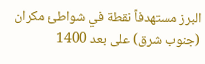البرز مستهدفاً نقطة في شواطئ مکران (جنوب شرق) علی بعد 1400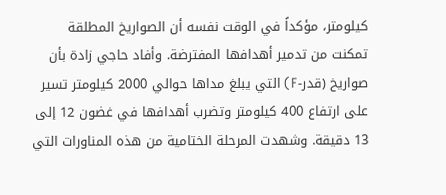کیلومتر، مؤكداً في الوقت نفسه أن الصواريخ المطلقة تمكنت من تدمير أهدافها المفترضة. وأفاد حاجي زادة بأن صواريخ (قدر-F) التي یبلغ مداها حوالي 2000 کیلومتر تسير على ارتفاع 400 كيلومتر وتضرب أهدافها في غضون 12 إلى 13 دقيقة. وشهدت المرحلة الختامیة من هذه المناورات التي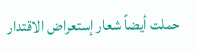حملت أيضاً شعار إستعراض الاقتدار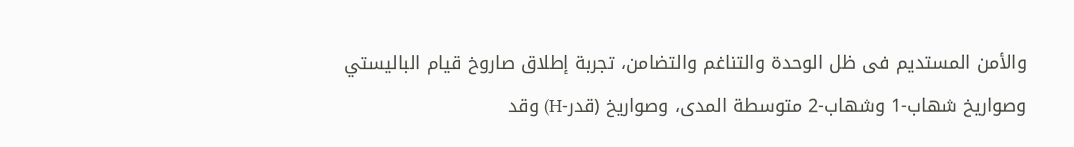والأمن المستدیم فی ظل الوحدة والتناغم والتضامن، تجربة إطلاق صاروخ قيام الباليستي وصواريخ شهاب-1 وشهاب-2 متوسطة المدى، وصواريخ (قدر-H) وقد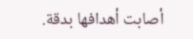أصابت أهدافها بدقة.